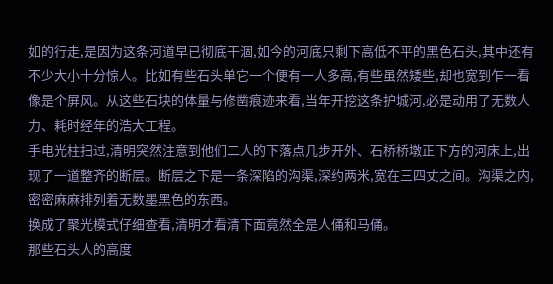如的行走,是因为这条河道早已彻底干涸,如今的河底只剩下高低不平的黑色石头,其中还有不少大小十分惊人。比如有些石头单它一个便有一人多高,有些虽然矮些,却也宽到乍一看像是个屏风。从这些石块的体量与修凿痕迹来看,当年开挖这条护城河,必是动用了无数人力、耗时经年的浩大工程。
手电光柱扫过,清明突然注意到他们二人的下落点几步开外、石桥桥墩正下方的河床上,出现了一道整齐的断层。断层之下是一条深陷的沟渠,深约两米,宽在三四丈之间。沟渠之内,密密麻麻排列着无数墨黑色的东西。
换成了聚光模式仔细查看,清明才看清下面竟然全是人俑和马俑。
那些石头人的高度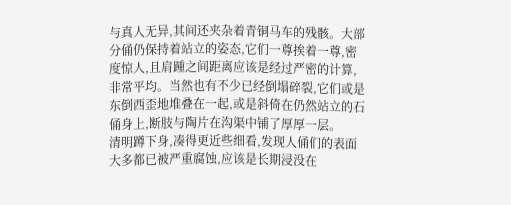与真人无异,其间还夹杂着青铜马车的残骸。大部分俑仍保持着站立的姿态,它们一尊挨着一尊,密度惊人,且肩踵之间距离应该是经过严密的计算,非常平均。当然也有不少已经倒塌碎裂,它们或是东倒西歪地堆叠在一起,或是斜倚在仍然站立的石俑身上,断肢与陶片在沟渠中铺了厚厚一层。
清明蹲下身,凑得更近些细看,发现人俑们的表面大多都已被严重腐蚀,应该是长期浸没在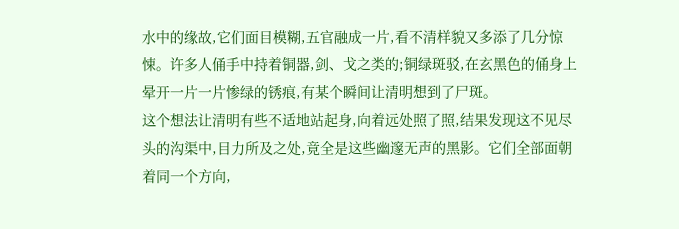水中的缘故,它们面目模糊,五官融成一片,看不清样貌又多添了几分惊悚。许多人俑手中持着铜器,剑、戈之类的;铜绿斑驳,在玄黑色的俑身上晕开一片一片惨绿的锈痕,有某个瞬间让清明想到了尸斑。
这个想法让清明有些不适地站起身,向着远处照了照,结果发现这不见尽头的沟渠中,目力所及之处,竟全是这些幽邃无声的黑影。它们全部面朝着同一个方向,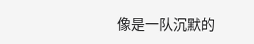像是一队沉默的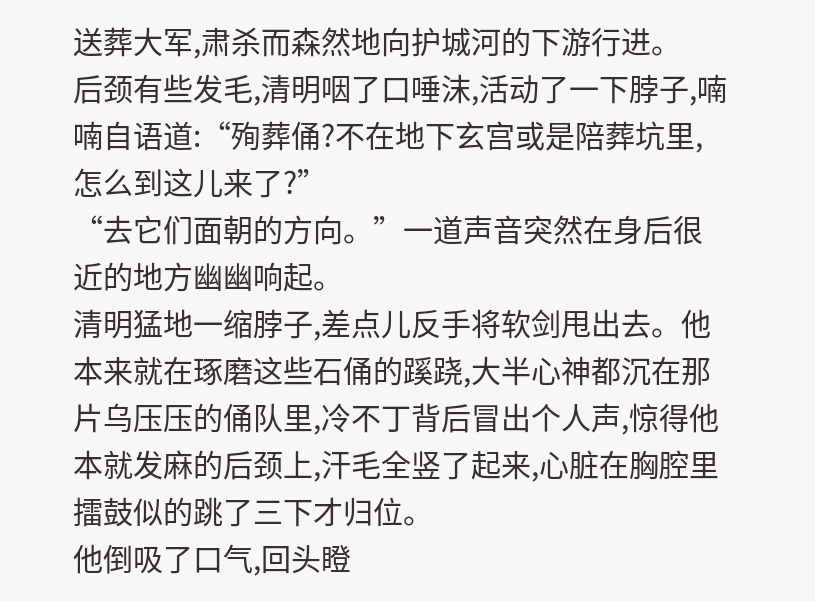送葬大军,肃杀而森然地向护城河的下游行进。
后颈有些发毛,清明咽了口唾沫,活动了一下脖子,喃喃自语道:“殉葬俑?不在地下玄宫或是陪葬坑里,怎么到这儿来了?”
“去它们面朝的方向。”一道声音突然在身后很近的地方幽幽响起。
清明猛地一缩脖子,差点儿反手将软剑甩出去。他本来就在琢磨这些石俑的蹊跷,大半心神都沉在那片乌压压的俑队里,冷不丁背后冒出个人声,惊得他本就发麻的后颈上,汗毛全竖了起来,心脏在胸腔里擂鼓似的跳了三下才归位。
他倒吸了口气,回头瞪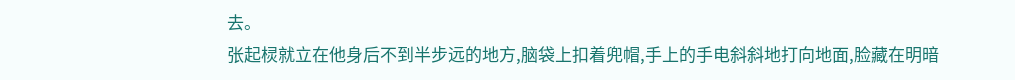去。
张起棂就立在他身后不到半步远的地方,脑袋上扣着兜帽,手上的手电斜斜地打向地面,脸藏在明暗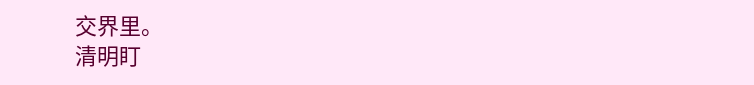交界里。
清明盯